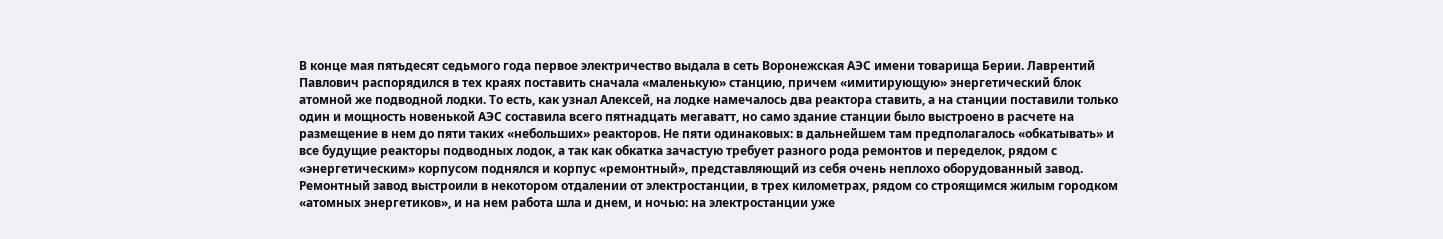В конце мая пятьдесят седьмого года первое электричество выдала в сеть Воронежская АЭС имени товарища Берии. Лаврентий Павлович распорядился в тех краях поставить сначала «маленькую» станцию, причем «имитирующую» энергетический блок атомной же подводной лодки. То есть, как узнал Алексей, на лодке намечалось два реактора ставить, а на станции поставили только один и мощность новенькой АЭС составила всего пятнадцать мегаватт, но само здание станции было выстроено в расчете на размещение в нем до пяти таких «небольших» реакторов. Не пяти одинаковых: в дальнейшем там предполагалось «обкатывать» и все будущие реакторы подводных лодок, а так как обкатка зачастую требует разного рода ремонтов и переделок, рядом с «энергетическим» корпусом поднялся и корпус «ремонтный», представляющий из себя очень неплохо оборудованный завод. Ремонтный завод выстроили в некотором отдалении от электростанции, в трех километрах, рядом со строящимся жилым городком «атомных энергетиков», и на нем работа шла и днем, и ночью: на электростанции уже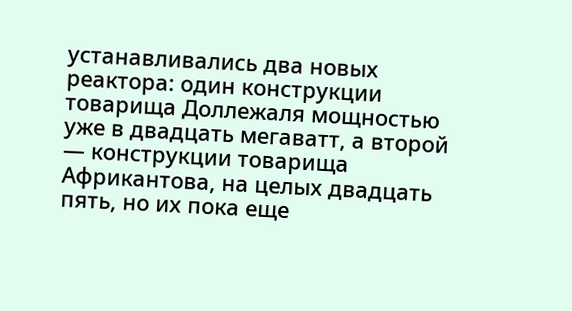устанавливались два новых реактора: один конструкции товарища Доллежаля мощностью уже в двадцать мегаватт, а второй — конструкции товарища Африкантова, на целых двадцать пять, но их пока еще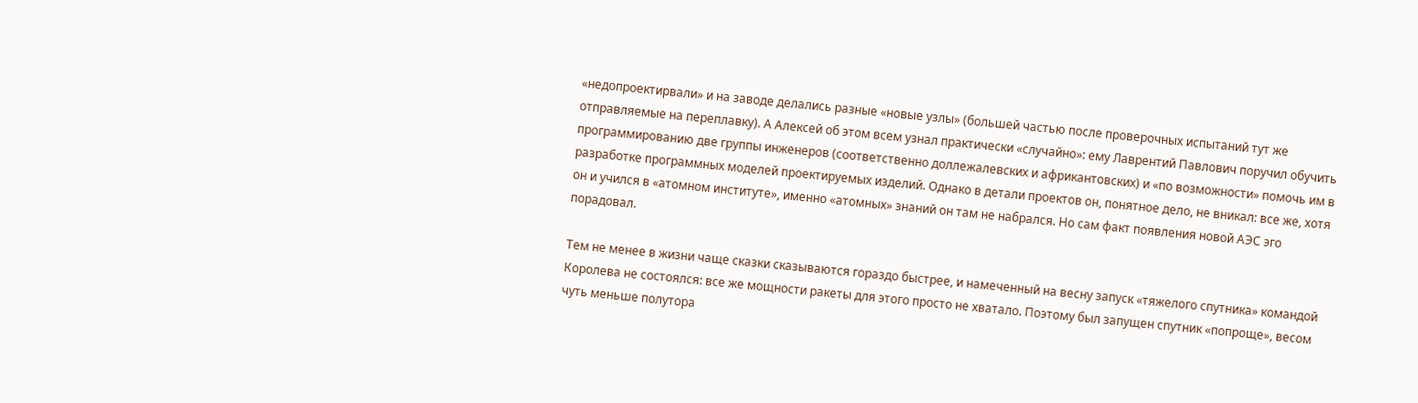«недопроектирвали» и на заводе делались разные «новые узлы» (большей частью после проверочных испытаний тут же отправляемые на переплавку). А Алексей об этом всем узнал практически «случайно»: ему Лаврентий Павлович поручил обучить программированию две группы инженеров (соответственно доллежалевских и африкантовских) и «по возможности» помочь им в разработке программных моделей проектируемых изделий. Однако в детали проектов он, понятное дело, не вникал: все же, хотя он и учился в «атомном институте», именно «атомных» знаний он там не набрался. Но сам факт появления новой АЭС эго порадовал.

Тем не менее в жизни чаще сказки сказываются гораздо быстрее, и намеченный на весну запуск «тяжелого спутника» командой Королева не состоялся: все же мощности ракеты для этого просто не хватало. Поэтому был запущен спутник «попроще», весом чуть меньше полутора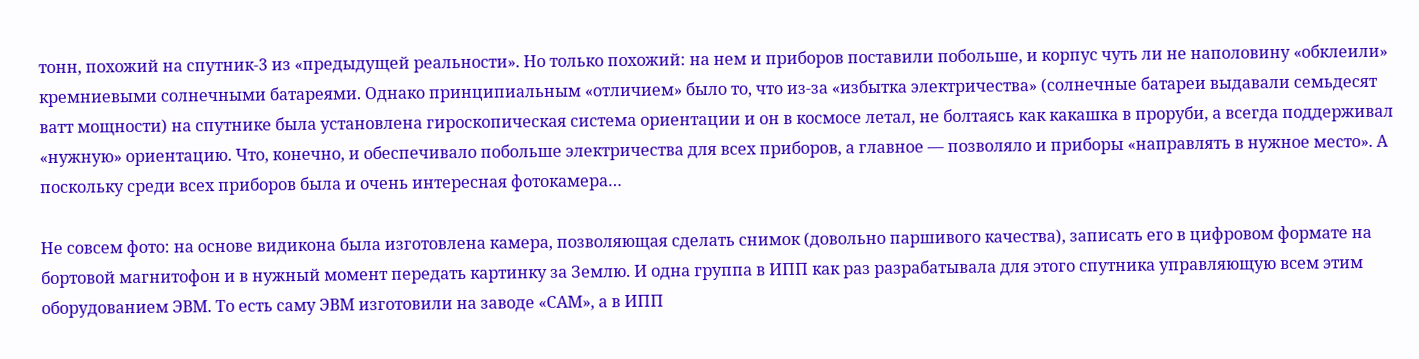тонн, похожий на спутник-3 из «предыдущей реальности». Но только похожий: на нем и приборов поставили побольше, и корпус чуть ли не наполовину «обклеили» кремниевыми солнечными батареями. Однако принципиальным «отличием» было то, что из-за «избытка электричества» (солнечные батареи выдавали семьдесят ватт мощности) на спутнике была установлена гироскопическая система ориентации и он в космосе летал, не болтаясь как какашка в проруби, а всегда поддерживал «нужную» ориентацию. Что, конечно, и обеспечивало побольше электричества для всех приборов, а главное — позволяло и приборы «направлять в нужное место». А поскольку среди всех приборов была и очень интересная фотокамера…

Не совсем фото: на основе видикона была изготовлена камера, позволяющая сделать снимок (довольно паршивого качества), записать его в цифровом формате на бортовой магнитофон и в нужный момент передать картинку за Землю. И одна группа в ИПП как раз разрабатывала для этого спутника управляющую всем этим оборудованием ЭВМ. То есть саму ЭВМ изготовили на заводе «САМ», а в ИПП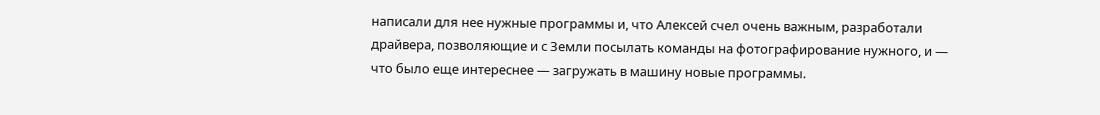написали для нее нужные программы и, что Алексей счел очень важным, разработали драйвера, позволяющие и с Земли посылать команды на фотографирование нужного, и — что было еще интереснее — загружать в машину новые программы.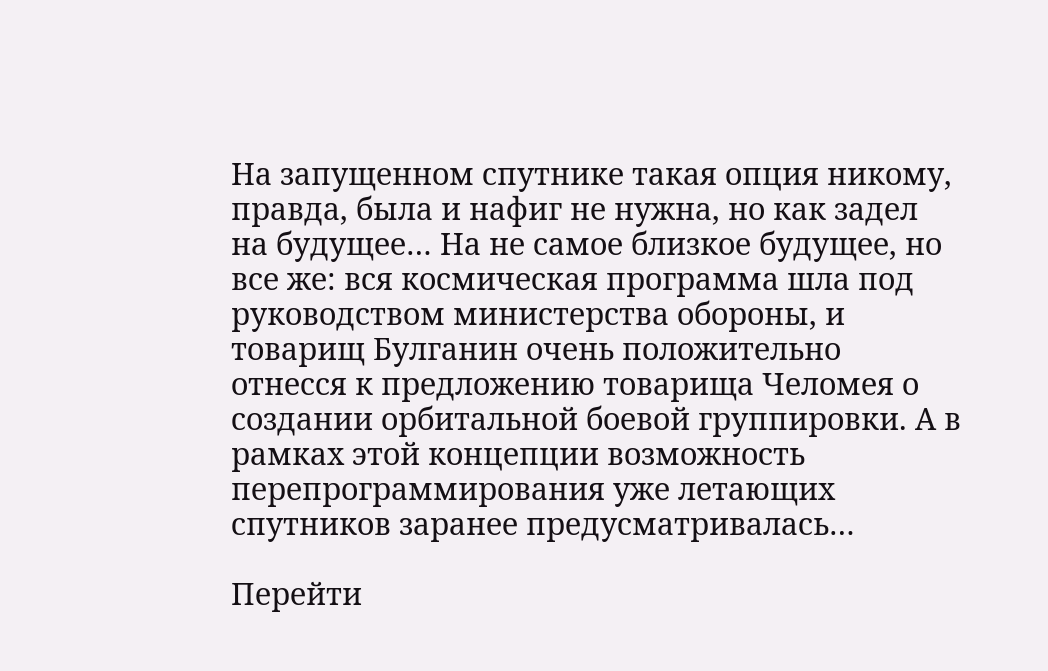На запущенном спутнике такая опция никому, правда, была и нафиг не нужна, но как задел на будущее… На не самое близкое будущее, но все же: вся космическая программа шла под руководством министерства обороны, и товарищ Булганин очень положительно отнесся к предложению товарища Челомея о создании орбитальной боевой группировки. А в рамках этой концепции возможность перепрограммирования уже летающих спутников заранее предусматривалась…

Перейти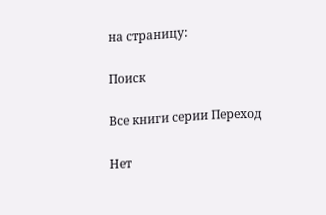на страницу:

Поиск

Все книги серии Переход

Нет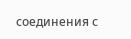соединения с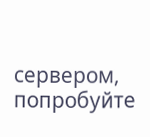сервером, попробуйте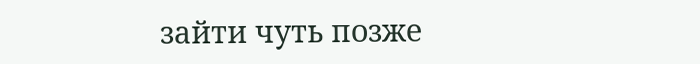зайти чуть позже